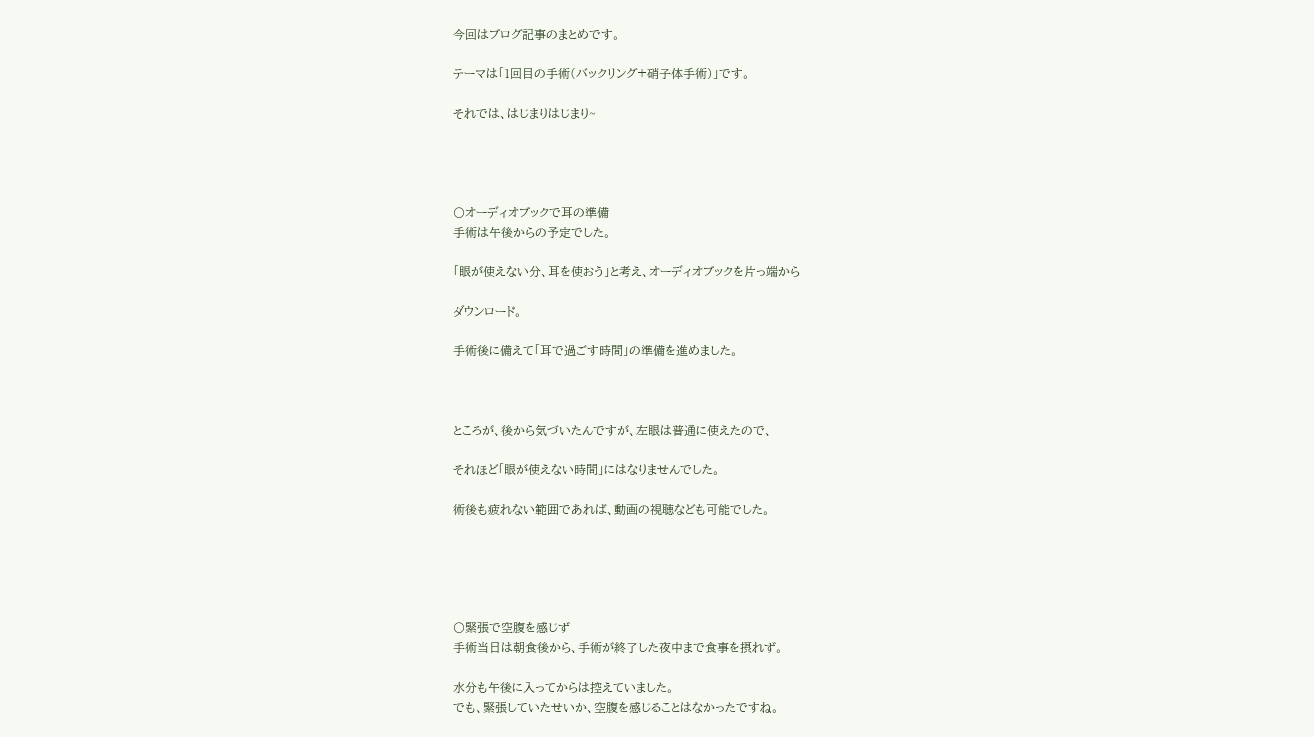今回はブログ記事のまとめです。

テーマは「1回目の手術(バックリング+硝子体手術)」です。

それでは、はじまりはじまり~




〇オーディオブックで耳の準備
手術は午後からの予定でした。

「眼が使えない分、耳を使おう」と考え、オーディオブックを片っ端から

ダウンロード。

手術後に備えて「耳で過ごす時間」の準備を進めました。



ところが、後から気づいたんですが、左眼は普通に使えたので、

それほど「眼が使えない時間」にはなりませんでした。

術後も疲れない範囲であれば、動画の視聴なども可能でした。





〇緊張で空腹を感じず
手術当日は朝食後から、手術が終了した夜中まで食事を摂れず。

水分も午後に入ってからは控えていました。
でも、緊張していたせいか、空腹を感じることはなかったですね。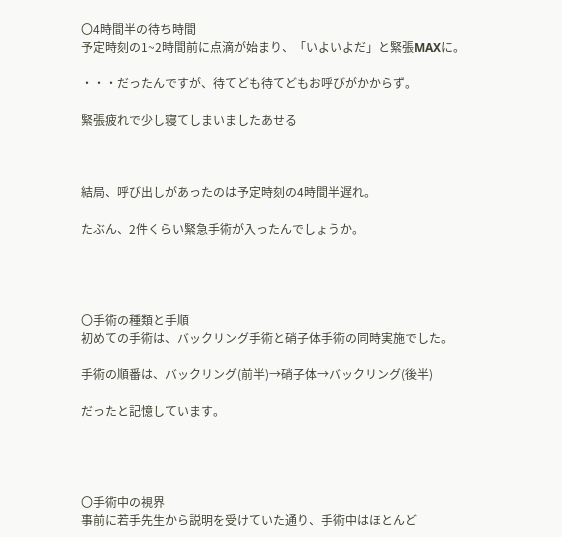〇4時間半の待ち時間
予定時刻の1~2時間前に点滴が始まり、「いよいよだ」と緊張MAXに。

・・・だったんですが、待てども待てどもお呼びがかからず。

緊張疲れで少し寝てしまいましたあせる



結局、呼び出しがあったのは予定時刻の4時間半遅れ。

たぶん、2件くらい緊急手術が入ったんでしょうか。




〇手術の種類と手順
初めての手術は、バックリング手術と硝子体手術の同時実施でした。

手術の順番は、バックリング(前半)→硝子体→バックリング(後半)

だったと記憶しています。




〇手術中の視界
事前に若手先生から説明を受けていた通り、手術中はほとんど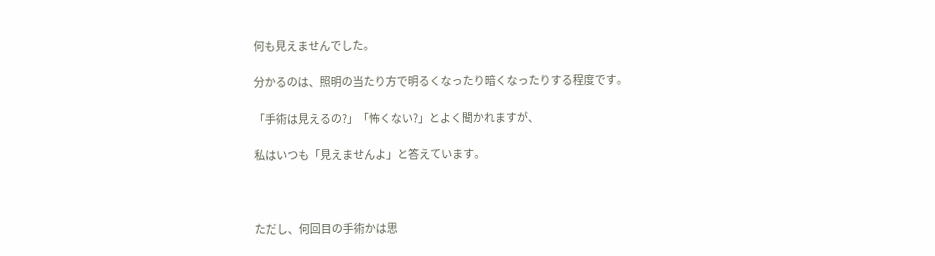何も見えませんでした。

分かるのは、照明の当たり方で明るくなったり暗くなったりする程度です。

「手術は見えるの?」「怖くない?」とよく聞かれますが、

私はいつも「見えませんよ」と答えています。



ただし、何回目の手術かは思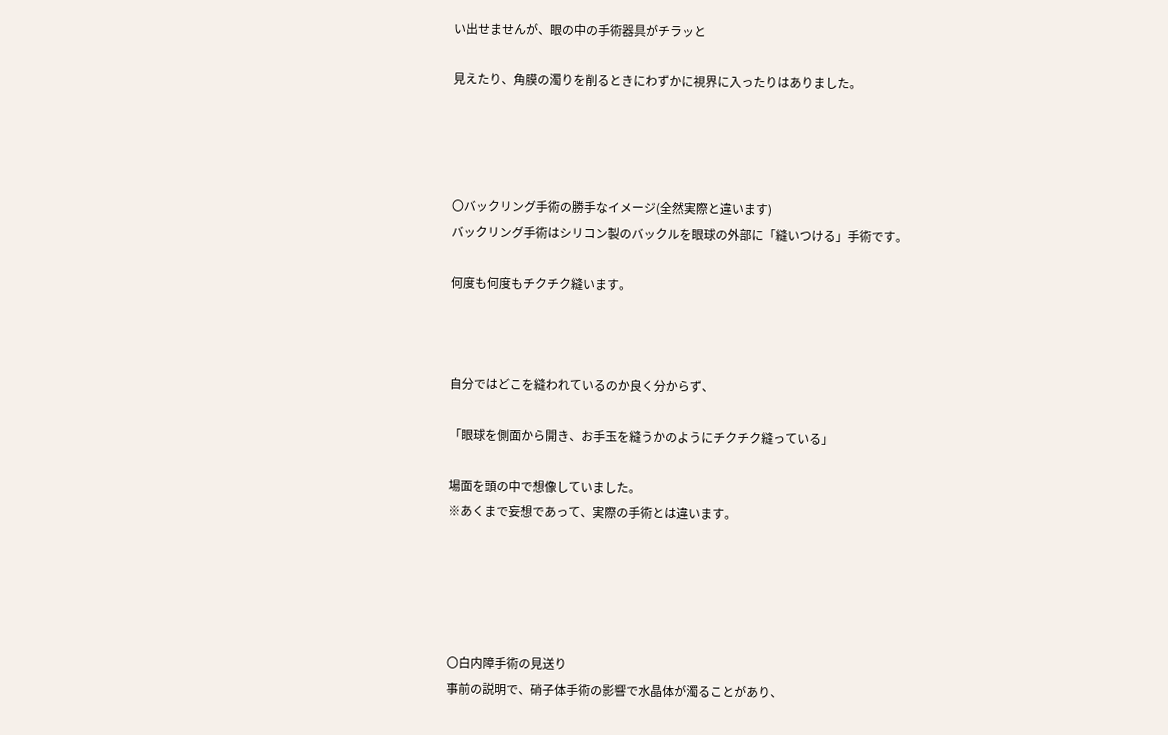い出せませんが、眼の中の手術器具がチラッと

見えたり、角膜の濁りを削るときにわずかに視界に入ったりはありました。




〇バックリング手術の勝手なイメージ(全然実際と違います)
バックリング手術はシリコン製のバックルを眼球の外部に「縫いつける」手術です。

何度も何度もチクチク縫います。



自分ではどこを縫われているのか良く分からず、

「眼球を側面から開き、お手玉を縫うかのようにチクチク縫っている」

場面を頭の中で想像していました。
※あくまで妄想であって、実際の手術とは違います。





〇白内障手術の見送り
事前の説明で、硝子体手術の影響で水晶体が濁ることがあり、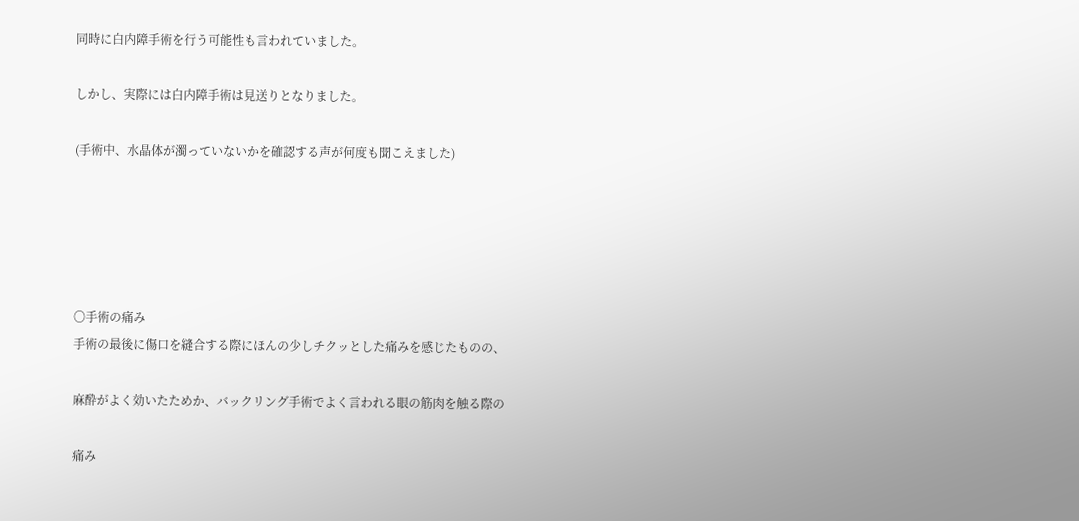同時に白内障手術を行う可能性も言われていました。

しかし、実際には白内障手術は見送りとなりました。

(手術中、水晶体が濁っていないかを確認する声が何度も聞こえました)





〇手術の痛み
手術の最後に傷口を縫合する際にほんの少しチクッとした痛みを感じたものの、

麻酔がよく効いたためか、バックリング手術でよく言われる眼の筋肉を触る際の

痛み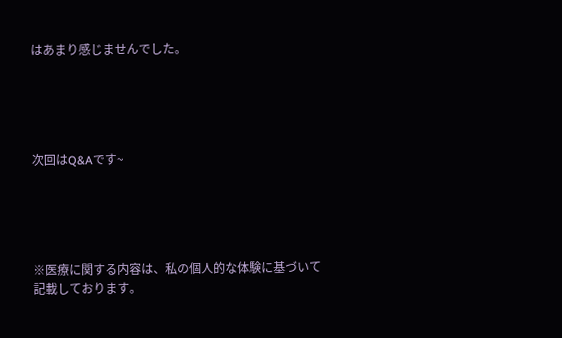はあまり感じませんでした。





次回はQ&Aです~





※医療に関する内容は、私の個人的な体験に基づいて記載しております。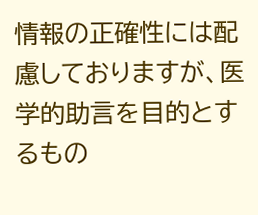情報の正確性には配慮しておりますが、医学的助言を目的とするもの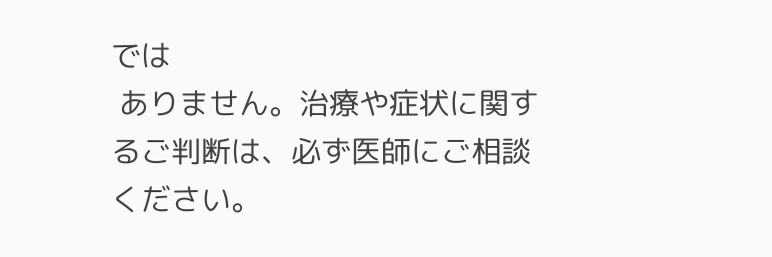では
 ありません。治療や症状に関するご判断は、必ず医師にご相談ください。